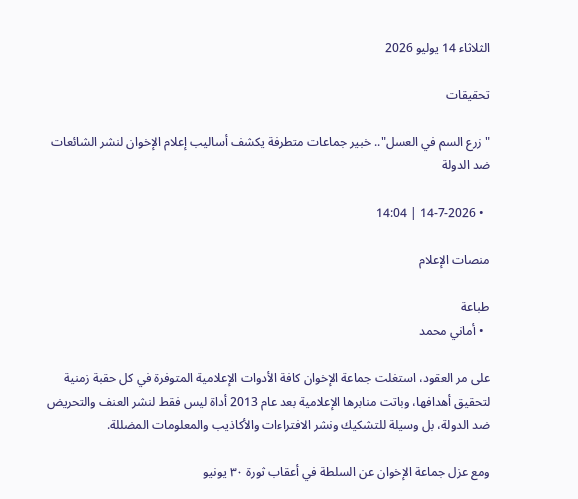الثلاثاء 14 يوليو 2026

تحقيقات

"زرع السم في العسل".. خبير جماعات متطرفة يكشف أساليب إعلام الإخوان لنشر الشائعات ضد الدولة

  • 14-7-2026 | 14:04

منصات الإعلام

طباعة
  • أماني محمد

على مر العقود، استغلت جماعة الإخوان كافة الأدوات الإعلامية المتوفرة في كل حقبة زمنية لتحقيق أهدافها، وباتت منابرها الإعلامية بعد عام 2013 أداة ليس فقط لنشر العنف والتحريض ضد الدولة، بل وسيلة للتشكيك ونشر الافتراءات والأكاذيب والمعلومات المضللة.

ومع عزل جماعة الإخوان عن السلطة في أعقاب ثورة ٣٠ يونيو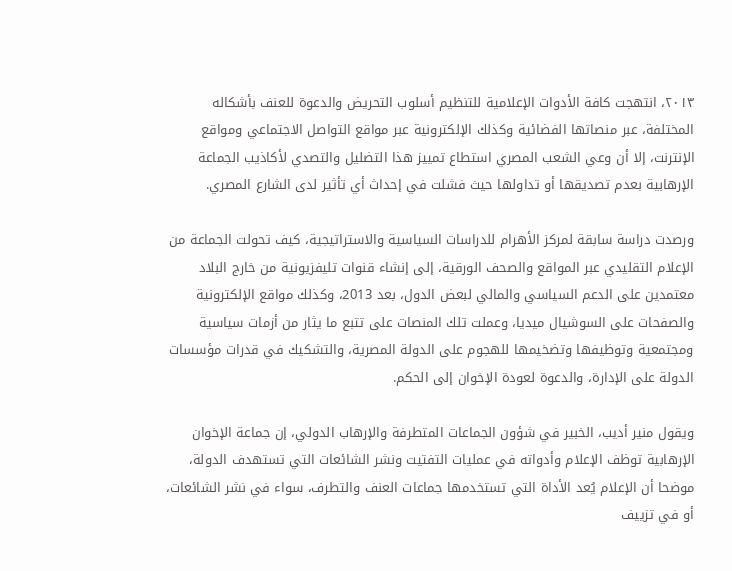٢٠١٣، انتهجت كافة الأدوات الإعلامية للتنظيم أسلوب التحريض والدعوة للعنف بأشكاله المختلفة، عبر منصاتها الفضائية وكذلك الإلكترونية عبر مواقع التواصل الاجتماعي ومواقع الإنترنت، إلا أن وعي الشعب المصري استطاع تمييز هذا التضليل والتصدي لأكاذيب الجماعة الإرهابية بعدم تصديقها أو تداولها حيث فشلت في إحداث أي تأثير لدى الشارع المصري.

ورصدت دراسة سابقة لمركز الأهرام للدراسات السياسية والاستراتيجية، كيف تحولت الجماعة من الإعلام التقليدي عبر المواقع والصحف الورقية، إلى إنشاء قنوات تليفزيونية من خارج البلاد معتمدين على الدعم السياسي والمالي لبعض الدول، بعد 2013، وكذلك مواقع الإلكترونية والصفحات على السوشيال ميديا، وعملت تلك المنصات على تتبع ما يثار من أزمات سياسية ومجتمعية وتوظيفها وتضخيمها للهجوم على الدولة المصرية، والتشكيك في قدرات مؤسسات الدولة على الإدارة، والدعوة لعودة الإخوان إلى الحكم.

ويقول منير أديب، الخبير في شؤون الجماعات المتطرفة والإرهاب الدولي، إن جماعة الإخوان الإرهابية توظف الإعلام وأدواته في عمليات التفتيت ونشر الشائعات التي تستهدف الدولة، موضحا أن الإعلام يُعد الأداة التي تستخدمها جماعات العنف والتطرف، سواء في نشر الشائعات، أو في تزييف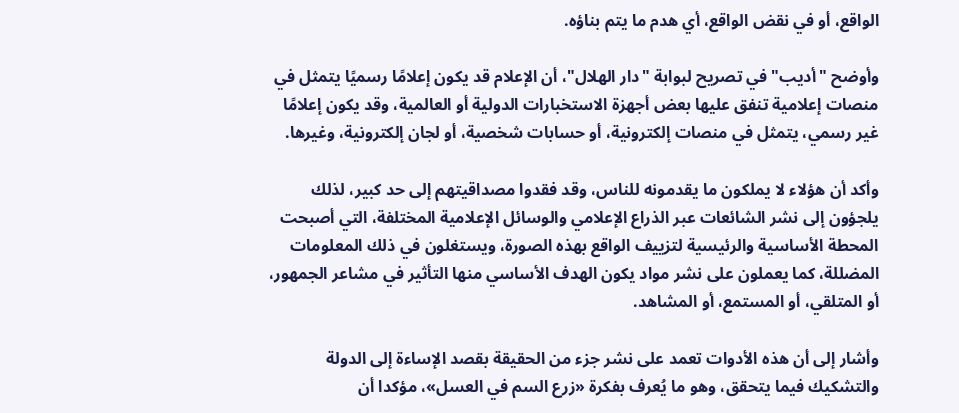الواقع، أو في نقض الواقع، أي هدم ما يتم بناؤه.

وأوضح "أديب" في تصريح لبوابة "دار الهلال"، أن الإعلام قد يكون إعلامًا رسميًا يتمثل في منصات إعلامية تنفق عليها بعض أجهزة الاستخبارات الدولية أو العالمية، وقد يكون إعلامًا غير رسمي، يتمثل في منصات إلكترونية، أو حسابات شخصية، أو لجان إلكترونية، وغيرها.

وأكد أن هؤلاء لا يملكون ما يقدمونه للناس، وقد فقدوا مصداقيتهم إلى حد كبير، لذلك يلجؤون إلى نشر الشائعات عبر الذراع الإعلامي والوسائل الإعلامية المختلفة، التي أصبحت المحطة الأساسية والرئيسية لتزييف الواقع بهذه الصورة، ويستغلون في ذلك المعلومات المضللة، كما يعملون على نشر مواد يكون الهدف الأساسي منها التأثير في مشاعر الجمهور، أو المتلقي، أو المستمع، أو المشاهد.

وأشار إلى أن هذه الأدوات تعمد على نشر جزء من الحقيقة بقصد الإساءة إلى الدولة والتشكيك فيما يتحقق، وهو ما يُعرف بفكرة «زرع السم في العسل»، مؤكدا أن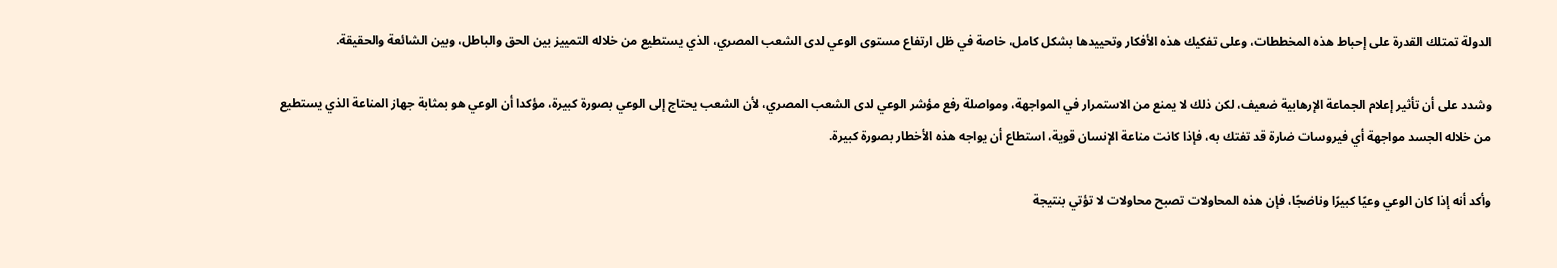الدولة تمتلك القدرة على إحباط هذه المخططات، وعلى تفكيك هذه الأفكار وتحييدها بشكل كامل، خاصة في ظل ارتفاع مستوى الوعي لدى الشعب المصري، الذي يستطيع من خلاله التمييز بين الحق والباطل، وبين الشائعة والحقيقة.

وشدد على أن تأثير إعلام الجماعة الإرهابية ضعيف، لكن ذلك لا يمنع من الاستمرار في المواجهة، ومواصلة رفع مؤشر الوعي لدى الشعب المصري، لأن الشعب يحتاج إلى الوعي بصورة كبيرة، مؤكدا أن الوعي هو بمثابة جهاز المناعة الذي يستطيع من خلاله الجسد مواجهة أي فيروسات ضارة قد تفتك به، فإذا كانت مناعة الإنسان قوية، استطاع أن يواجه هذه الأخطار بصورة كبيرة.

وأكد أنه إذا كان الوعي وعيًا كبيرًا وناضجًا، فإن هذه المحاولات تصبح محاولات لا تؤتي بنتيجة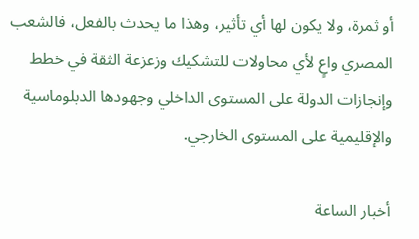أو ثمرة، ولا يكون لها أي تأثير، وهذا ما يحدث بالفعل، فالشعب المصري واعٍ لأي محاولات للتشكيك وزعزعة الثقة في خطط وإنجازات الدولة على المستوى الداخلي وجهودها الدبلوماسية والإقليمية على المستوى الخارجي.

أخبار الساعة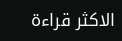الاكثر قراءة